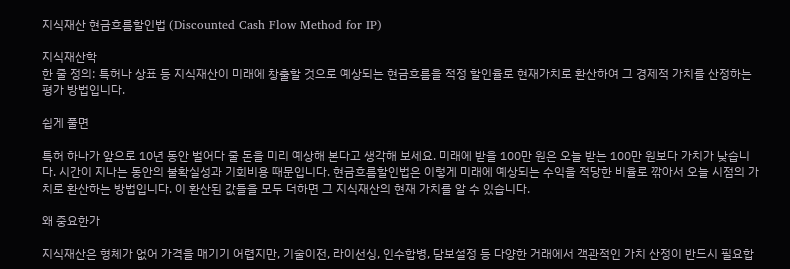지식재산 현금흐름할인법 (Discounted Cash Flow Method for IP)

지식재산학
한 줄 정의: 특허나 상표 등 지식재산이 미래에 창출할 것으로 예상되는 현금흐름을 적정 할인율로 현재가치로 환산하여 그 경제적 가치를 산정하는 평가 방법입니다.

쉽게 풀면

특허 하나가 앞으로 10년 동안 벌어다 줄 돈을 미리 예상해 본다고 생각해 보세요. 미래에 받을 100만 원은 오늘 받는 100만 원보다 가치가 낮습니다. 시간이 지나는 동안의 불확실성과 기회비용 때문입니다. 현금흐름할인법은 이렇게 미래에 예상되는 수익을 적당한 비율로 깎아서 오늘 시점의 가치로 환산하는 방법입니다. 이 환산된 값들을 모두 더하면 그 지식재산의 현재 가치를 알 수 있습니다.

왜 중요한가

지식재산은 형체가 없어 가격을 매기기 어렵지만, 기술이전, 라이선싱, 인수합병, 담보설정 등 다양한 거래에서 객관적인 가치 산정이 반드시 필요합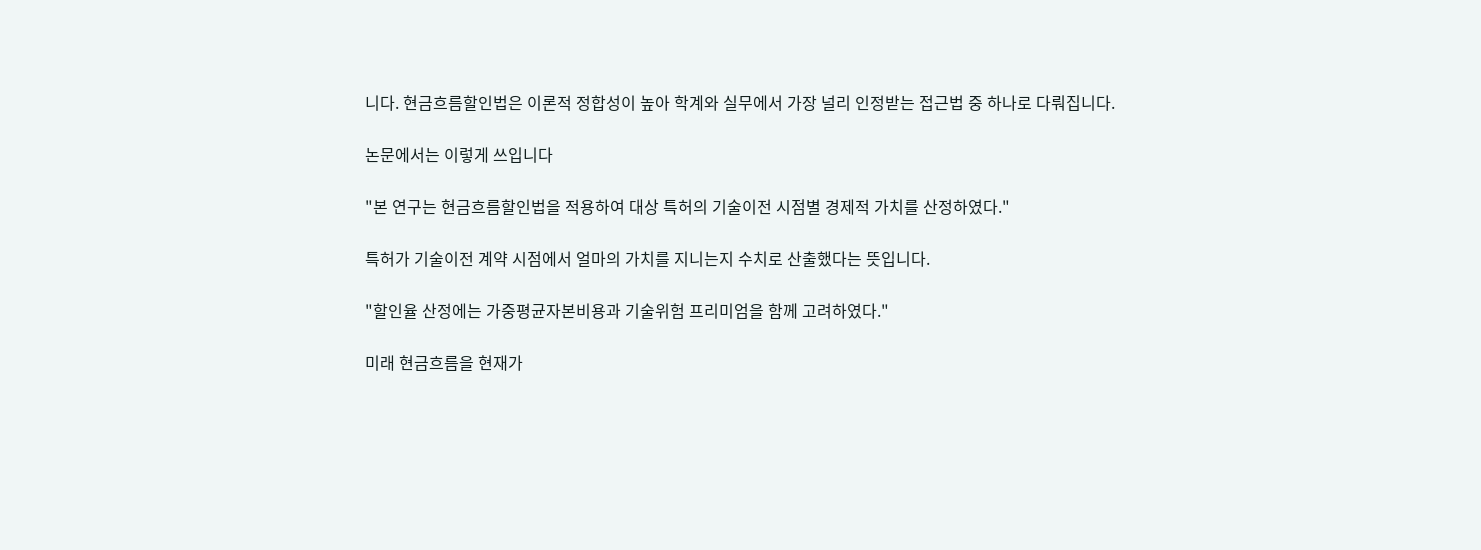니다. 현금흐름할인법은 이론적 정합성이 높아 학계와 실무에서 가장 널리 인정받는 접근법 중 하나로 다뤄집니다.

논문에서는 이렇게 쓰입니다

"본 연구는 현금흐름할인법을 적용하여 대상 특허의 기술이전 시점별 경제적 가치를 산정하였다."

특허가 기술이전 계약 시점에서 얼마의 가치를 지니는지 수치로 산출했다는 뜻입니다.

"할인율 산정에는 가중평균자본비용과 기술위험 프리미엄을 함께 고려하였다."

미래 현금흐름을 현재가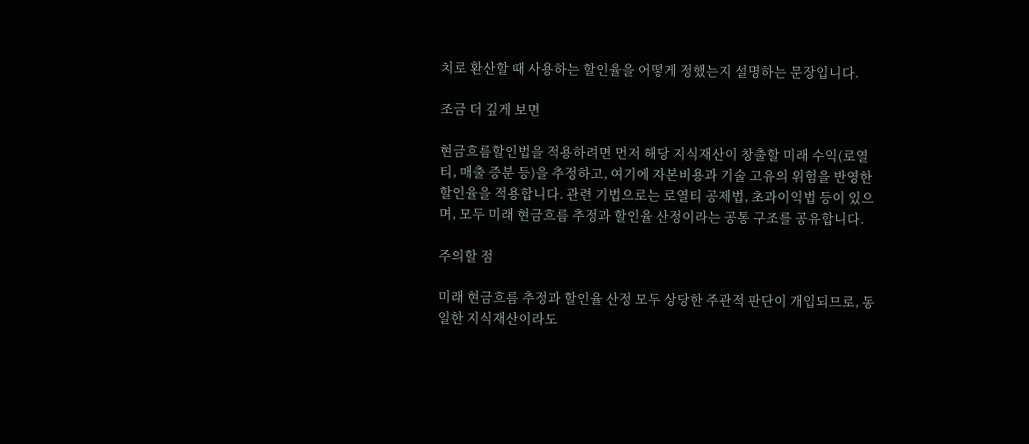치로 환산할 때 사용하는 할인율을 어떻게 정했는지 설명하는 문장입니다.

조금 더 깊게 보면

현금흐름할인법을 적용하려면 먼저 해당 지식재산이 창출할 미래 수익(로열티, 매출 증분 등)을 추정하고, 여기에 자본비용과 기술 고유의 위험을 반영한 할인율을 적용합니다. 관련 기법으로는 로열티 공제법, 초과이익법 등이 있으며, 모두 미래 현금흐름 추정과 할인율 산정이라는 공통 구조를 공유합니다.

주의할 점

미래 현금흐름 추정과 할인율 산정 모두 상당한 주관적 판단이 개입되므로, 동일한 지식재산이라도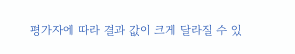평가자에 따라 결과 값이 크게 달라질 수 있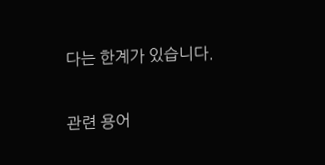다는 한계가 있습니다.

관련 용어